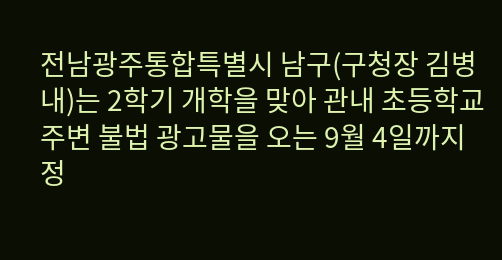전남광주통합특별시 남구(구청장 김병내)는 2학기 개학을 맞아 관내 초등학교 주변 불법 광고물을 오는 9월 4일까지 정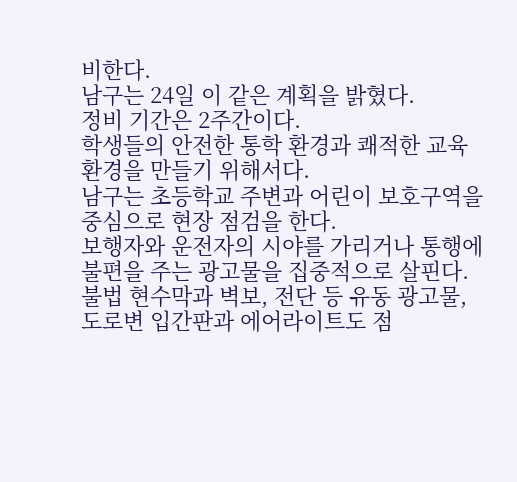비한다.
남구는 24일 이 같은 계획을 밝혔다.
정비 기간은 2주간이다.
학생들의 안전한 통학 환경과 쾌적한 교육 환경을 만들기 위해서다.
남구는 초등학교 주변과 어린이 보호구역을 중심으로 현장 점검을 한다.
보행자와 운전자의 시야를 가리거나 통행에 불편을 주는 광고물을 집중적으로 살핀다.
불법 현수막과 벽보, 전단 등 유동 광고물, 도로변 입간판과 에어라이트도 점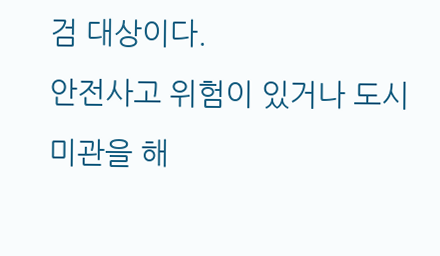검 대상이다.
안전사고 위험이 있거나 도시미관을 해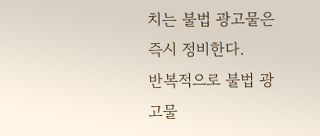치는 불법 광고물은 즉시 정비한다.
반복적으로 불법 광고물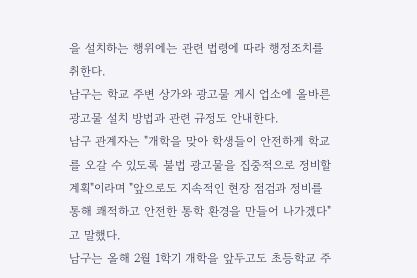을 설치하는 행위에는 관련 법령에 따라 행정조치를 취한다.
남구는 학교 주변 상가와 광고물 게시 업소에 올바른 광고물 설치 방법과 관련 규정도 안내한다.
남구 관계자는 "개학을 맞아 학생들이 안전하게 학교를 오갈 수 있도록 불법 광고물을 집중적으로 정비할 계획"이라며 "앞으로도 지속적인 현장 점검과 정비를 통해 쾌적하고 안전한 통학 환경을 만들어 나가겠다"고 말했다.
남구는 올해 2월 1학기 개학을 앞두고도 초등학교 주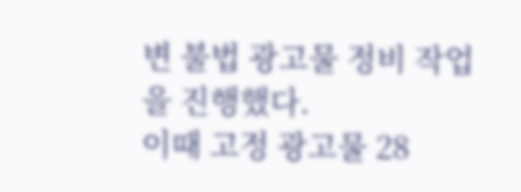변 불법 광고물 정비 작업을 진행했다.
이때 고정 광고물 28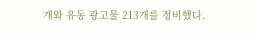개와 유동 광고물 213개를 정비했다.